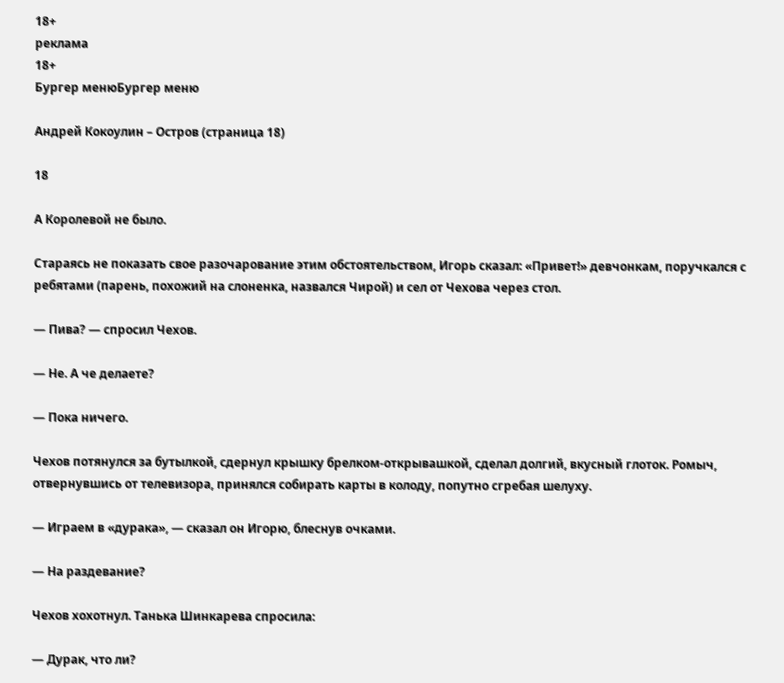18+
реклама
18+
Бургер менюБургер меню

Андрей Кокоулин – Остров (страница 18)

18

А Королевой не было.

Стараясь не показать свое разочарование этим обстоятельством, Игорь сказал: «Привет!» девчонкам, поручкался с ребятами (парень, похожий на слоненка, назвался Чирой) и сел от Чехова через стол.

— Пива? — спросил Чехов.

— Не. А че делаете?

— Пока ничего.

Чехов потянулся за бутылкой, сдернул крышку брелком-открывашкой, сделал долгий, вкусный глоток. Ромыч, отвернувшись от телевизора, принялся собирать карты в колоду, попутно сгребая шелуху.

— Играем в «дурака», — сказал он Игорю, блеснув очками.

— На раздевание?

Чехов хохотнул. Танька Шинкарева спросила:

— Дурак, что ли?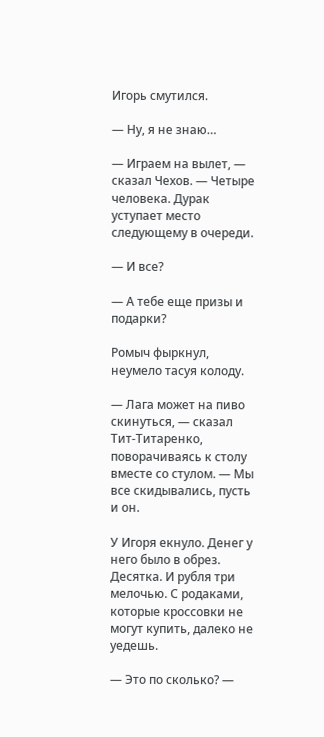Игорь смутился.

— Ну, я не знаю…

— Играем на вылет, — сказал Чехов. — Четыре человека. Дурак уступает место следующему в очереди.

— И все?

— А тебе еще призы и подарки?

Ромыч фыркнул, неумело тасуя колоду.

— Лага может на пиво скинуться, — сказал Тит-Титаренко, поворачиваясь к столу вместе со стулом. — Мы все скидывались, пусть и он.

У Игоря екнуло. Денег у него было в обрез. Десятка. И рубля три мелочью. С родаками, которые кроссовки не могут купить, далеко не уедешь.

— Это по сколько? —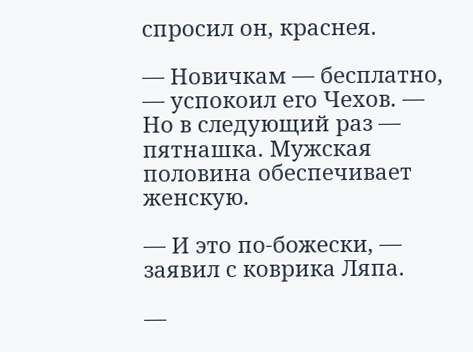спросил он, краснея.

— Новичкам — бесплатно, — успокоил его Чехов. — Но в следующий раз — пятнашка. Мужская половина обеспечивает женскую.

— И это по-божески, — заявил с коврика Ляпа.

—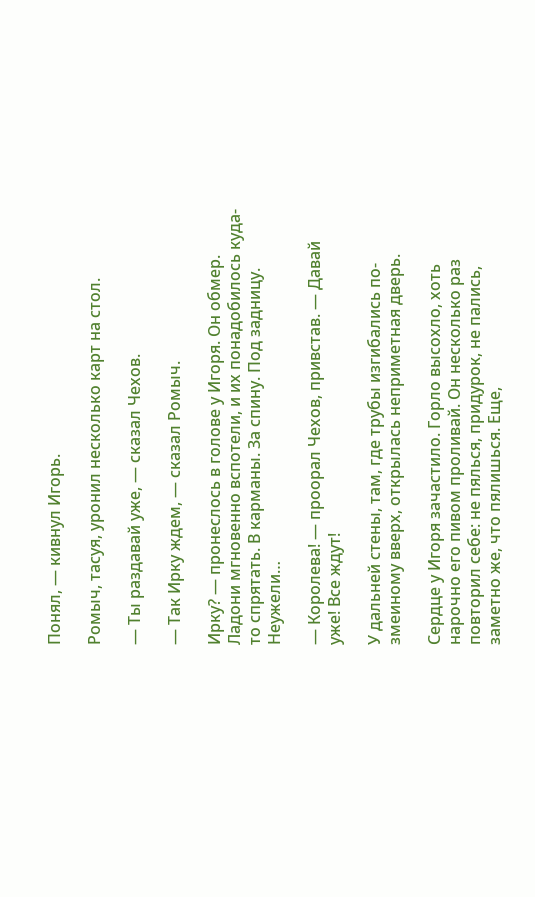Понял, — кивнул Игорь.

Ромыч, тасуя, уронил несколько карт на стол.

— Ты раздавай уже, — сказал Чехов.

— Так Ирку ждем, — сказал Ромыч.

Ирку? — пронеслось в голове у Игоря. Он обмер. Ладони мгновенно вспотели, и их понадобилось куда-то спрятать. В карманы. За спину. Под задницу. Неужели…

— Королева! — проорал Чехов, привстав. — Давай уже! Все ждут!

У дальней стены, там, где трубы изгибались по-змеиному вверх, открылась неприметная дверь.

Сердце у Игоря зачастило. Горло высохло, хоть нарочно его пивом проливай. Он несколько раз повторил себе: не пялься, придурок, не пались, заметно же, что пялишься. Еще,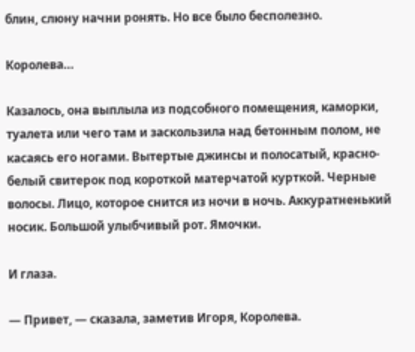блин, слюну начни ронять. Но все было бесполезно.

Королева…

Казалось, она выплыла из подсобного помещения, каморки, туалета или чего там и заскользила над бетонным полом, не касаясь его ногами. Вытертые джинсы и полосатый, красно-белый свитерок под короткой матерчатой курткой. Черные волосы. Лицо, которое снится из ночи в ночь. Аккуратненький носик. Большой улыбчивый рот. Ямочки.

И глаза.

— Привет, — сказала, заметив Игоря, Королева.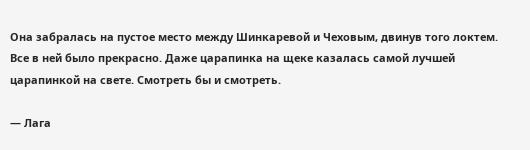Она забралась на пустое место между Шинкаревой и Чеховым, двинув того локтем. Все в ней было прекрасно. Даже царапинка на щеке казалась самой лучшей царапинкой на свете. Смотреть бы и смотреть.

— Лага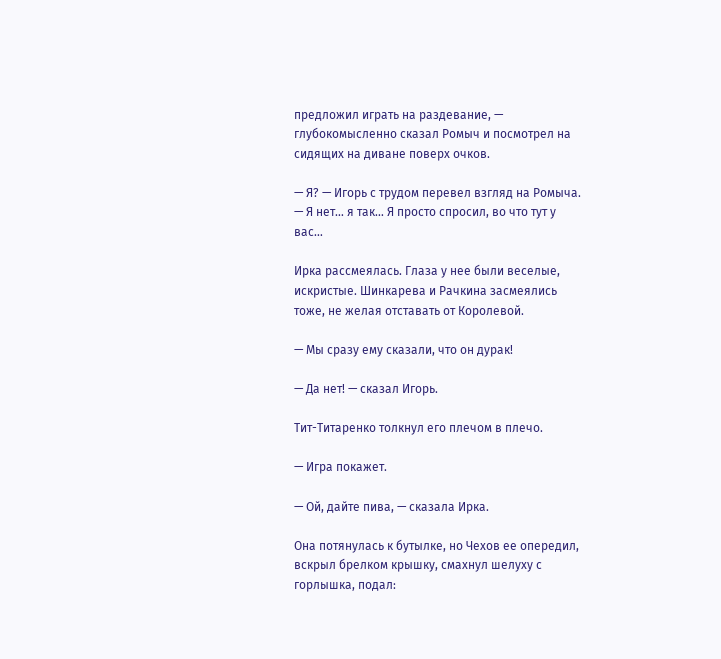предложил играть на раздевание, — глубокомысленно сказал Ромыч и посмотрел на сидящих на диване поверх очков.

— Я? — Игорь с трудом перевел взгляд на Ромыча. — Я нет… я так… Я просто спросил, во что тут у вас…

Ирка рассмеялась. Глаза у нее были веселые, искристые. Шинкарева и Рачкина засмеялись тоже, не желая отставать от Королевой.

— Мы сразу ему сказали, что он дурак!

— Да нет! — сказал Игорь.

Тит-Титаренко толкнул его плечом в плечо.

— Игра покажет.

— Ой, дайте пива, — сказала Ирка.

Она потянулась к бутылке, но Чехов ее опередил, вскрыл брелком крышку, смахнул шелуху с горлышка, подал: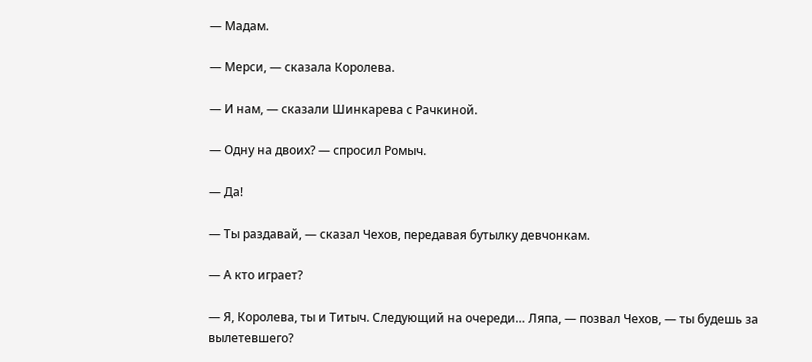— Мадам.

— Мерси, — сказала Королева.

— И нам, — сказали Шинкарева с Рачкиной.

— Одну на двоих? — спросил Ромыч.

— Да!

— Ты раздавай, — сказал Чехов, передавая бутылку девчонкам.

— А кто играет?

— Я, Королева, ты и Титыч. Следующий на очереди… Ляпа, — позвал Чехов, — ты будешь за вылетевшего?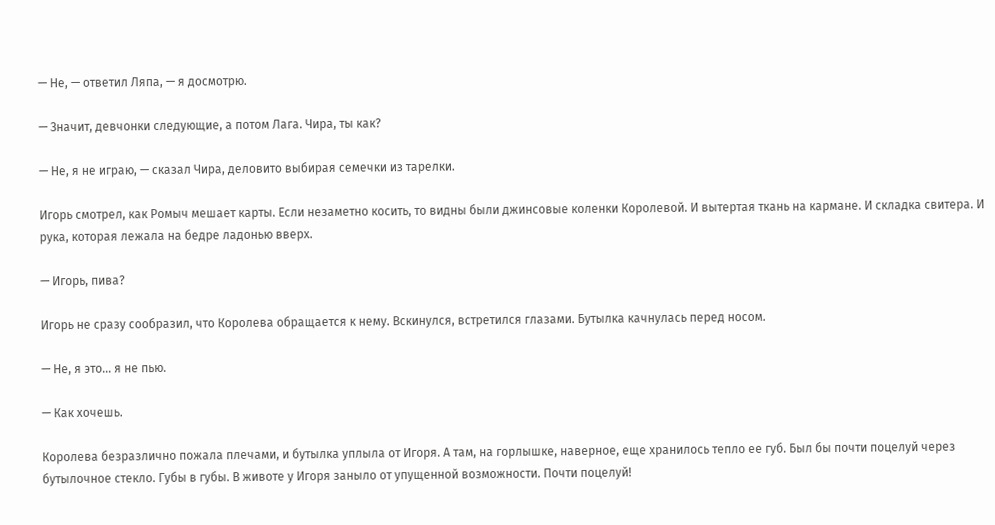— Не, — ответил Ляпа, — я досмотрю.

— Значит, девчонки следующие, а потом Лага. Чира, ты как?

— Не, я не играю, — сказал Чира, деловито выбирая семечки из тарелки.

Игорь смотрел, как Ромыч мешает карты. Если незаметно косить, то видны были джинсовые коленки Королевой. И вытертая ткань на кармане. И складка свитера. И рука, которая лежала на бедре ладонью вверх.

— Игорь, пива?

Игорь не сразу сообразил, что Королева обращается к нему. Вскинулся, встретился глазами. Бутылка качнулась перед носом.

— Не, я это… я не пью.

— Как хочешь.

Королева безразлично пожала плечами, и бутылка уплыла от Игоря. А там, на горлышке, наверное, еще хранилось тепло ее губ. Был бы почти поцелуй через бутылочное стекло. Губы в губы. В животе у Игоря заныло от упущенной возможности. Почти поцелуй!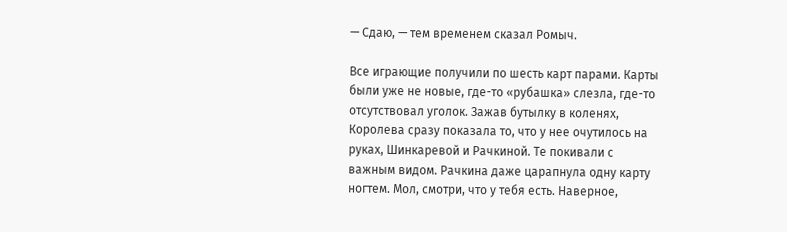— Сдаю, — тем временем сказал Ромыч.

Все играющие получили по шесть карт парами. Карты были уже не новые, где-то «рубашка» слезла, где-то отсутствовал уголок. Зажав бутылку в коленях, Королева сразу показала то, что у нее очутилось на руках, Шинкаревой и Рачкиной. Те покивали с важным видом. Рачкина даже царапнула одну карту ногтем. Мол, смотри, что у тебя есть. Наверное,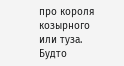про короля козырного или туза. Будто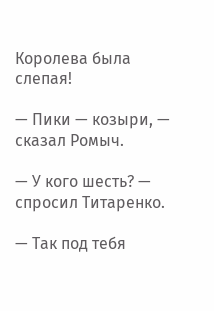Королева была слепая!

— Пики — козыри, — сказал Ромыч.

— У кого шесть? — спросил Титаренко.

— Так под тебя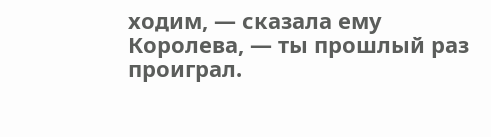ходим, — сказала ему Королева, — ты прошлый раз проиграл.